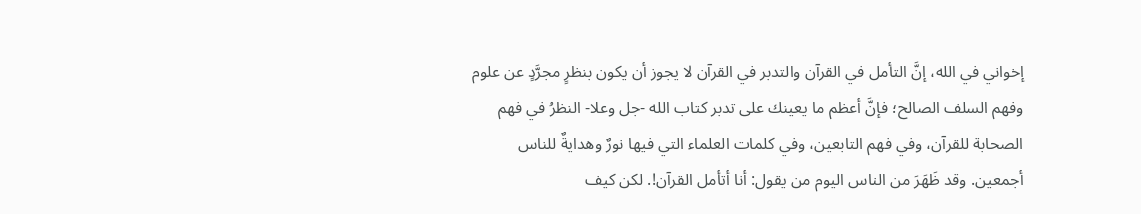إخواني في الله، إنَّ التأمل في القرآن والتدبر في القرآن لا يجوز أن يكون بنظرٍ مجرَّدٍ عن علوم وفهم السلف الصالح؛ فإنَّ أعظم ما يعينك على تدبر كتاب الله -جل وعلا- النظرُ في فهم الصحابة للقرآن، وفي فهم التابعين، وفي كلمات العلماء التي فيها نورٌ وهدايةٌ للناس أجمعين. وقد ظَهَرَ من الناس اليوم من يقول: أنا أتأمل القرآن!. لكن كيف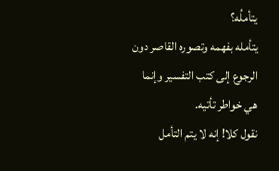يتأملُه؟
يتأمله بفهمه وتصوره القاصر دون الرجوع إلى كتب التفسير وإنما هي خواطر تأتيه.
نقول كلا! إنه لا يتم التأمل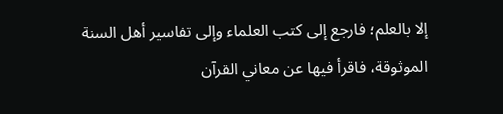إلا بالعلم؛ فارجع إلى كتب العلماء وإلى تفاسير أهل السنة الموثوقة، فاقرأ فيها عن معاني القرآن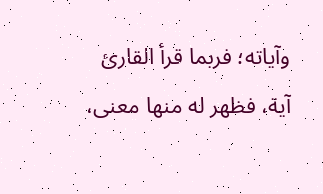وآياته؛ فربما قرأ القارئ آية، فظهر له منها معنى،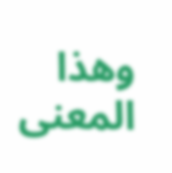وهذا المعنى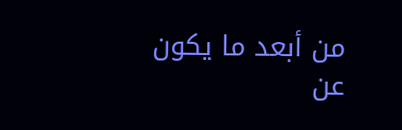من أبعد ما يكون عن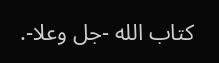كتاب الله -جل وعلا-.